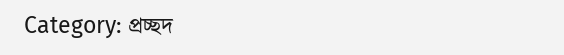Category: প্রচ্ছদ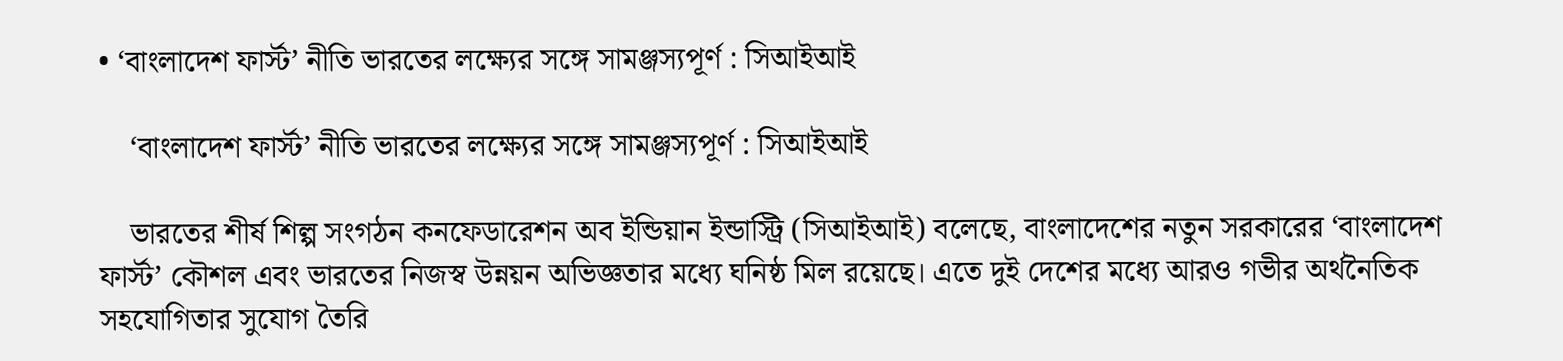• ‘বাংলাদেশ ফার্স্ট’ নীতি ভারতের লক্ষ্যের সঙ্গে সামঞ্জস্যপূর্ণ : সিআইআই

    ‘বাংলাদেশ ফার্স্ট’ নীতি ভারতের লক্ষ্যের সঙ্গে সামঞ্জস্যপূর্ণ : সিআইআই

    ভারতের শীর্ষ শিল্প সংগঠন কনফেডারেশন অব ইন্ডিয়ান ইন্ডাস্ট্রি (সিআইআই) বলেছে, বাংলাদেশের নতুন সরকারের ‘বাংলাদেশ ফার্স্ট’ কৌশল এবং ভারতের নিজস্ব উন্নয়ন অভিজ্ঞতার মধ্যে ঘনিষ্ঠ মিল রয়েছে। এতে দুই দেশের মধ্যে আরও গভীর অর্থনৈতিক সহযোগিতার সুযোগ তৈরি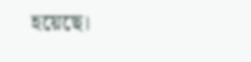হয়েছে।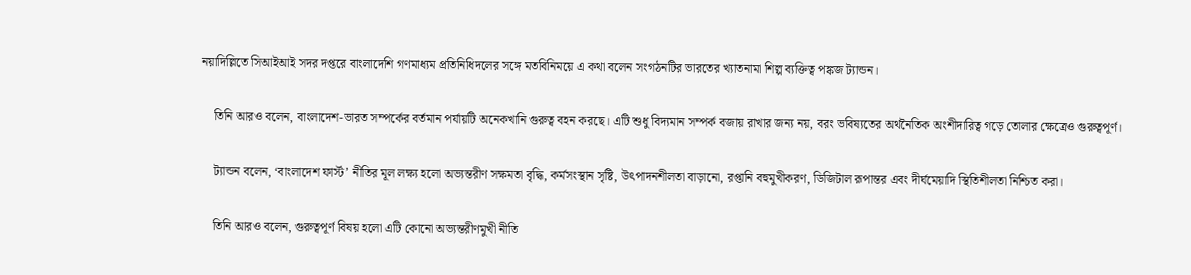নয়াদিল্লিতে সিআইআই সদর দপ্তরে বাংলাদেশি গণমাধ্যম প্রতিনিধিদলের সঙ্গে মতবিনিময়ে এ কথা বলেন সংগঠনটির ভারতের খ্যাতনামা শিল্প ব্যক্তিত্ব পঙ্কজ ট্যান্ডন।

    তিনি আরও বলেন, বাংলাদেশ-ভারত সম্পর্কের বর্তমান পর্যায়টি অনেকখানি গুরুত্ব বহন করছে। এটি শুধু বিদ্যমান সম্পর্ক বজায় রাখার জন্য নয়, বরং ভবিষ্যতের অর্থনৈতিক অংশীদারিত্ব গড়ে তোলার ক্ষেত্রেও গুরুত্বপূর্ণ।

    ট্যান্ডন বলেন, ‘বাংলাদেশ ফার্স্ট’ নীতির মূল লক্ষ্য হলো অভ্যন্তরীণ সক্ষমতা বৃদ্ধি, কর্মসংস্থান সৃষ্টি, উৎপাদনশীলতা বাড়ানো, রপ্তানি বহুমুখীকরণ, ডিজিটাল রূপান্তর এবং দীর্ঘমেয়াদি স্থিতিশীলতা নিশ্চিত করা।

    তিনি আরও বলেন, গুরুত্বপূর্ণ বিষয় হলো এটি কোনো অভ্যন্তরীণমুখী নীতি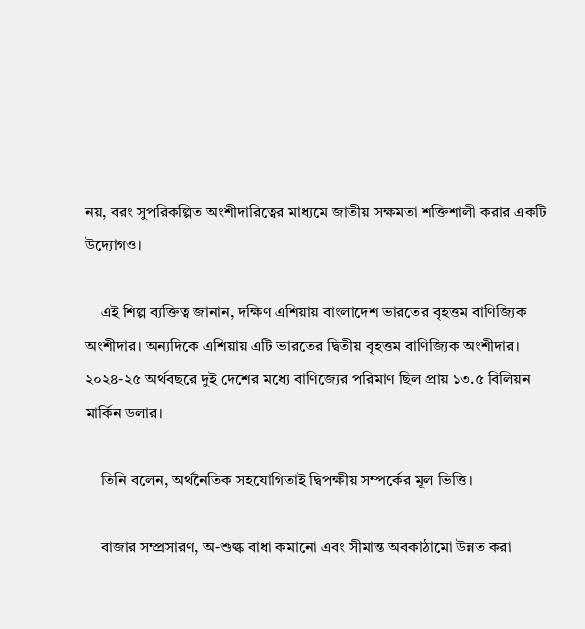নয়, বরং সুপরিকল্পিত অংশীদারিত্বের মাধ্যমে জাতীয় সক্ষমতা শক্তিশালী করার একটি উদ্যোগও।

    এই শিল্প ব্যক্তিত্ব জানান, দক্ষিণ এশিয়ায় বাংলাদেশ ভারতের বৃহত্তম বাণিজ্যিক অংশীদার। অন্যদিকে এশিয়ায় এটি ভারতের দ্বিতীয় বৃহত্তম বাণিজ্যিক অংশীদার। ২০২৪-২৫ অর্থবছরে দুই দেশের মধ্যে বাণিজ্যের পরিমাণ ছিল প্রায় ১৩.৫ বিলিয়ন মার্কিন ডলার।

    তিনি বলেন, অর্থনৈতিক সহযোগিতাই দ্বিপক্ষীয় সম্পর্কের মূল ভিত্তি।

    বাজার সম্প্রসারণ, অ-শুল্ক বাধা কমানো এবং সীমান্ত অবকাঠামো উন্নত করা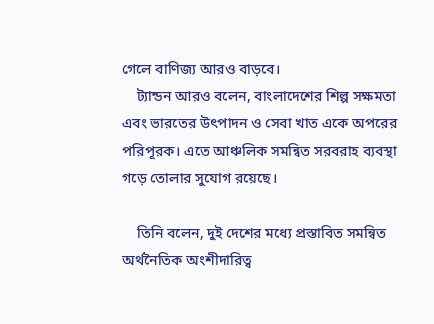গেলে বাণিজ্য আরও বাড়বে।
    ট্যান্ডন আরও বলেন, বাংলাদেশের শিল্প সক্ষমতা এবং ভারতের উৎপাদন ও সেবা খাত একে অপরের পরিপূরক। এতে আঞ্চলিক সমন্বিত সরবরাহ ব্যবস্থা গড়ে তোলার সুযোগ রয়েছে।

    তিনি বলেন, দুই দেশের মধ্যে প্রস্তাবিত সমন্বিত অর্থনৈতিক অংশীদারিত্ব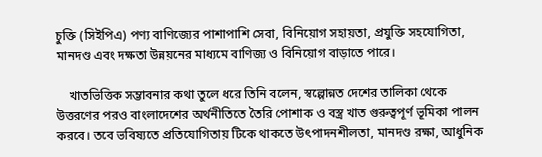চুক্তি (সিইপিএ) পণ্য বাণিজ্যের পাশাপাশি সেবা, বিনিয়োগ সহায়তা, প্রযুক্তি সহযোগিতা, মানদণ্ড এবং দক্ষতা উন্নয়নের মাধ্যমে বাণিজ্য ও বিনিয়োগ বাড়াতে পারে।

    খাতভিত্তিক সম্ভাবনার কথা তুলে ধরে তিনি বলেন, স্বল্পোন্নত দেশের তালিকা থেকে উত্তরণের পরও বাংলাদেশের অর্থনীতিতে তৈরি পোশাক ও বস্ত্র খাত গুরুত্বপূর্ণ ভূমিকা পালন করবে। তবে ভবিষ্যতে প্রতিযোগিতায় টিকে থাকতে উৎপাদনশীলতা, মানদণ্ড রক্ষা, আধুনিক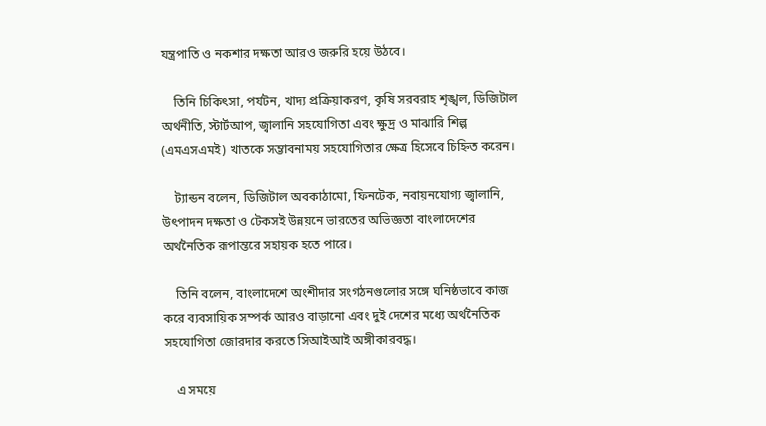যন্ত্রপাতি ও নকশার দক্ষতা আরও জরুরি হয়ে উঠবে।

    তিনি চিকিৎসা, পর্যটন, খাদ্য প্রক্রিয়াকরণ, কৃষি সরবরাহ শৃঙ্খল, ডিজিটাল অর্থনীতি, স্টার্টআপ, জ্বালানি সহযোগিতা এবং ক্ষুদ্র ও মাঝারি শিল্প (এমএসএমই) খাতকে সম্ভাবনাময় সহযোগিতার ক্ষেত্র হিসেবে চিহ্নিত করেন।

    ট্যান্ডন বলেন, ডিজিটাল অবকাঠামো, ফিনটেক, নবায়নযোগ্য জ্বালানি, উৎপাদন দক্ষতা ও টেকসই উন্নয়নে ভারতের অভিজ্ঞতা বাংলাদেশের অর্থনৈতিক রূপান্তরে সহায়ক হতে পারে।

    তিনি বলেন, বাংলাদেশে অংশীদার সংগঠনগুলোর সঙ্গে ঘনিষ্ঠভাবে কাজ করে ব্যবসায়িক সম্পর্ক আরও বাড়ানো এবং দুই দেশের মধ্যে অর্থনৈতিক সহযোগিতা জোরদার করতে সিআইআই অঙ্গীকারবদ্ধ।

    এ সময়ে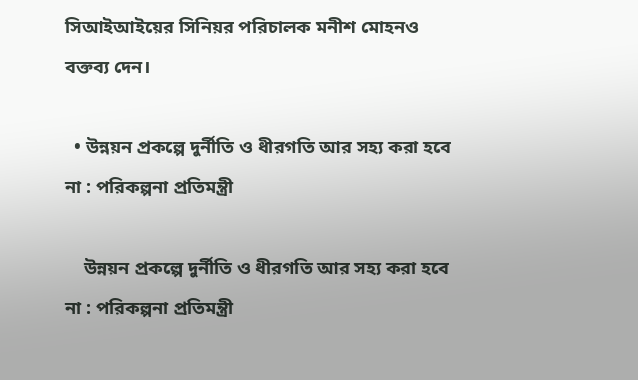সিআইআইয়ের সিনিয়র পরিচালক মনীশ মোহনও বক্তব্য দেন।

  • উন্নয়ন প্রকল্পে দুর্নীতি ও ধীরগতি আর সহ্য করা হবে না : পরিকল্পনা প্রতিমন্ত্রী

    উন্নয়ন প্রকল্পে দুর্নীতি ও ধীরগতি আর সহ্য করা হবে না : পরিকল্পনা প্রতিমন্ত্রী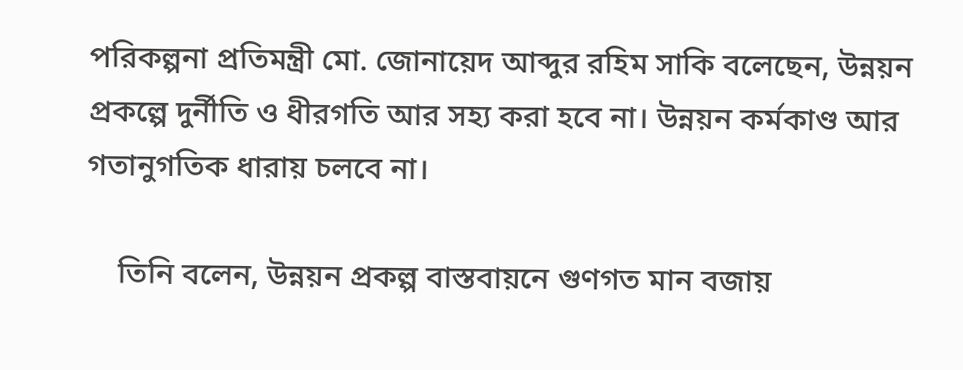পরিকল্পনা প্রতিমন্ত্রী মো. জোনায়েদ আব্দুর রহিম সাকি বলেছেন, উন্নয়ন প্রকল্পে দুর্নীতি ও ধীরগতি আর সহ্য করা হবে না। উন্নয়ন কর্মকাণ্ড আর গতানুগতিক ধারায় চলবে না।

    তিনি বলেন, উন্নয়ন প্রকল্প বাস্তবায়নে গুণগত মান বজায়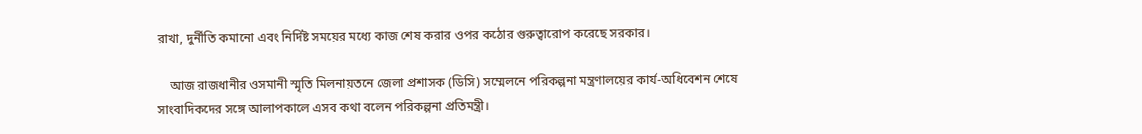রাখা, দুর্নীতি কমানো এবং নির্দিষ্ট সময়ের মধ্যে কাজ শেষ করার ওপর কঠোর গুরুত্বারোপ করেছে সরকার।

    আজ রাজধানীর ওসমানী স্মৃতি মিলনায়তনে জেলা প্রশাসক (ডিসি) সম্মেলনে পরিকল্পনা মন্ত্রণালয়ের কার্য-অধিবেশন শেষে সাংবাদিকদের সঙ্গে আলাপকালে এসব কথা বলেন পরিকল্পনা প্রতিমন্ত্রী।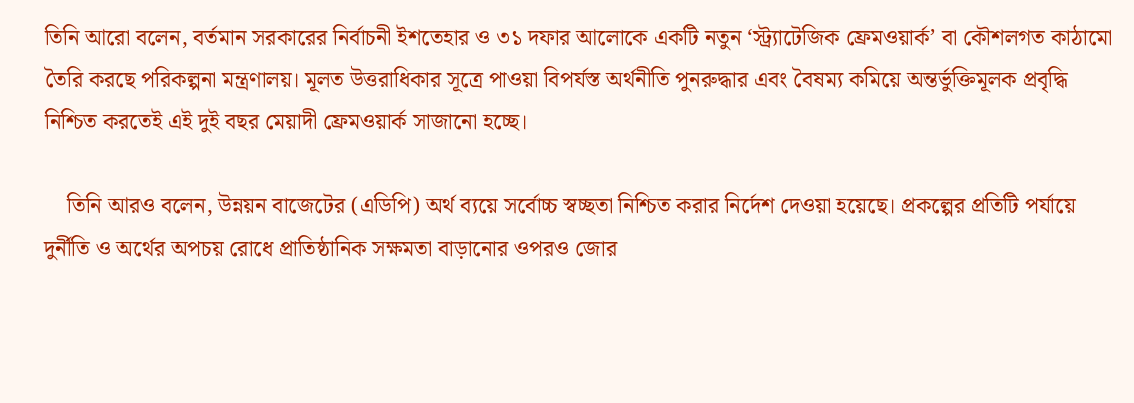তিনি আরো বলেন, বর্তমান সরকারের নির্বাচনী ইশতেহার ও ৩১ দফার আলোকে একটি নতুন ‘স্ট্র্যাটেজিক ফ্রেমওয়ার্ক’ বা কৌশলগত কাঠামো তৈরি করছে পরিকল্পনা মন্ত্রণালয়। মূলত উত্তরাধিকার সূত্রে পাওয়া বিপর্যস্ত অর্থনীতি পুনরুদ্ধার এবং বৈষম্য কমিয়ে অন্তর্ভুক্তিমূলক প্রবৃদ্ধি নিশ্চিত করতেই এই দুই বছর মেয়াদী ফ্রেমওয়ার্ক সাজানো হচ্ছে।

    তিনি আরও বলেন, উন্নয়ন বাজেটের (এডিপি) অর্থ ব্যয়ে সর্বোচ্চ স্বচ্ছতা নিশ্চিত করার নির্দেশ দেওয়া হয়েছে। প্রকল্পের প্রতিটি পর্যায়ে দুর্নীতি ও অর্থের অপচয় রোধে প্রাতিষ্ঠানিক সক্ষমতা বাড়ানোর ওপরও জোর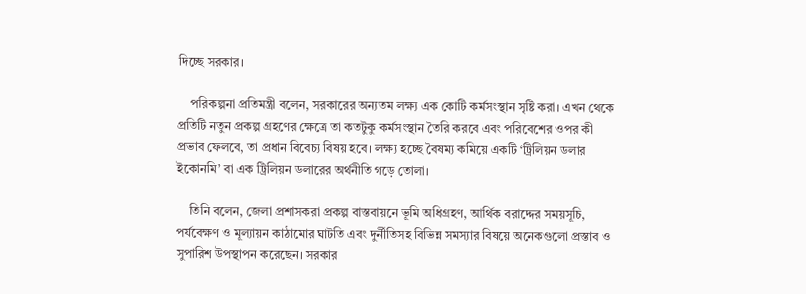দিচ্ছে সরকার।

    পরিকল্পনা প্রতিমন্ত্রী বলেন, সরকারের অন্যতম লক্ষ্য এক কোটি কর্মসংস্থান সৃষ্টি করা। এখন থেকে প্রতিটি নতুন প্রকল্প গ্রহণের ক্ষেত্রে তা কতটুকু কর্মসংস্থান তৈরি করবে এবং পরিবেশের ওপর কী প্রভাব ফেলবে, তা প্রধান বিবেচ্য বিষয় হবে। লক্ষ্য হচ্ছে বৈষম্য কমিয়ে একটি ‘ট্রিলিয়ন ডলার ইকোনমি’ বা এক ট্রিলিয়ন ডলারের অর্থনীতি গড়ে তোলা।

    তিনি বলেন, জেলা প্রশাসকরা প্রকল্প বাস্তবায়নে ভূমি অধিগ্রহণ, আর্থিক বরাদ্দের সময়সূচি, পর্যবেক্ষণ ও মূল্যায়ন কাঠামোর ঘাটতি এবং দুর্নীতিসহ বিভিন্ন সমস্যার বিষয়ে অনেকগুলো প্রস্তাব ও সুপারিশ উপস্থাপন করেছেন। সরকার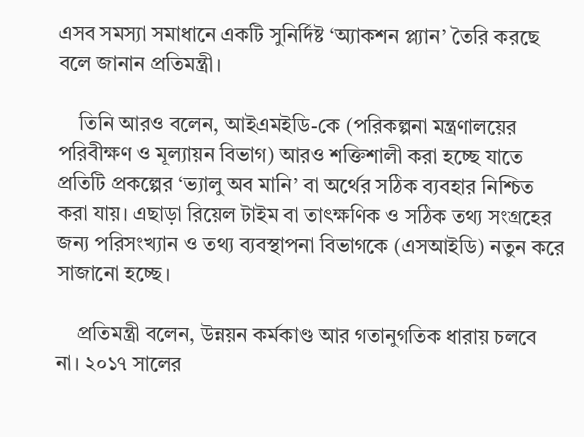এসব সমস্যা সমাধানে একটি সুনির্দিষ্ট ‘অ্যাকশন প্ল্যান’ তৈরি করছে বলে জানান প্রতিমন্ত্রী।

    তিনি আরও বলেন, আইএমইডি-কে (পরিকল্পনা মন্ত্রণালয়ের পরিবীক্ষণ ও মূল্যায়ন বিভাগ) আরও শক্তিশালী করা হচ্ছে যাতে প্রতিটি প্রকল্পের ‘ভ্যালু অব মানি’ বা অর্থের সঠিক ব্যবহার নিশ্চিত করা যায়। এছাড়া রিয়েল টাইম বা তাৎক্ষণিক ও সঠিক তথ্য সংগ্রহের জন্য পরিসংখ্যান ও তথ্য ব্যবস্থাপনা বিভাগকে (এসআইডি) নতুন করে সাজানো হচ্ছে।

    প্রতিমন্ত্রী বলেন, উন্নয়ন কর্মকাণ্ড আর গতানুগতিক ধারায় চলবে না। ২০১৭ সালের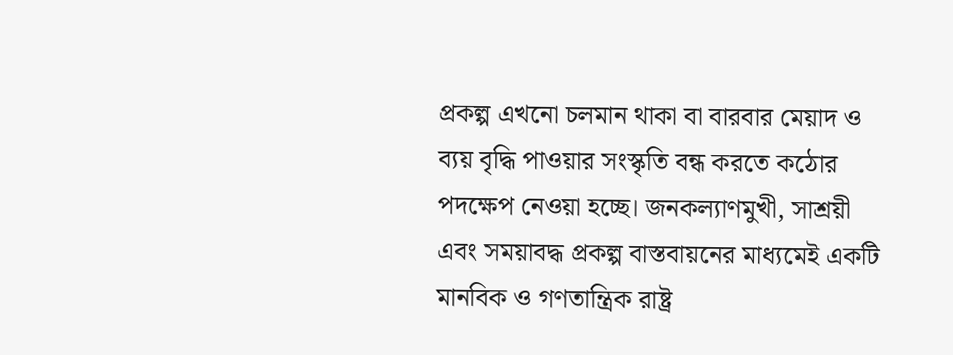প্রকল্প এখনো চলমান থাকা বা বারবার মেয়াদ ও ব্যয় বৃদ্ধি পাওয়ার সংস্কৃতি বন্ধ করতে কঠোর পদক্ষেপ নেওয়া হচ্ছে। জনকল্যাণমুখী, সাশ্রয়ী এবং সময়াবদ্ধ প্রকল্প বাস্তবায়নের মাধ্যমেই একটি মানবিক ও গণতান্ত্রিক রাষ্ট্র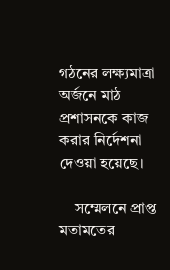গঠনের লক্ষ্যমাত্রা অর্জনে মাঠ প্রশাসনকে কাজ করার নির্দেশনা দেওয়া হয়েছে।

    সম্মেলনে প্রাপ্ত মতামতের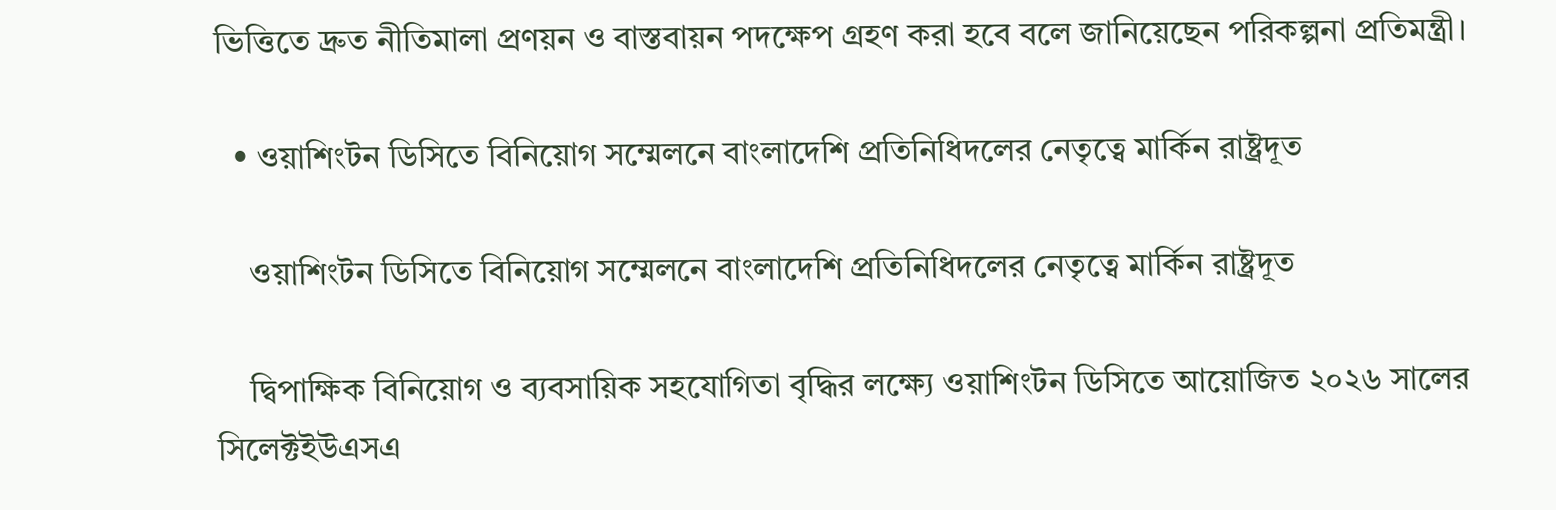ভিত্তিতে দ্রুত নীতিমালা প্রণয়ন ও বাস্তবায়ন পদক্ষেপ গ্রহণ করা হবে বলে জানিয়েছেন পরিকল্পনা প্রতিমন্ত্রী।

  • ওয়াশিংটন ডিসিতে বিনিয়োগ সম্মেলনে বাংলাদেশি প্রতিনিধিদলের নেতৃত্বে মার্কিন রাষ্ট্রদূত

    ওয়াশিংটন ডিসিতে বিনিয়োগ সম্মেলনে বাংলাদেশি প্রতিনিধিদলের নেতৃত্বে মার্কিন রাষ্ট্রদূত

    দ্বিপাক্ষিক বিনিয়োগ ও ব্যবসায়িক সহযোগিতা বৃদ্ধির লক্ষ্যে ওয়াশিংটন ডিসিতে আয়োজিত ২০২৬ সালের সিলেক্টইউএসএ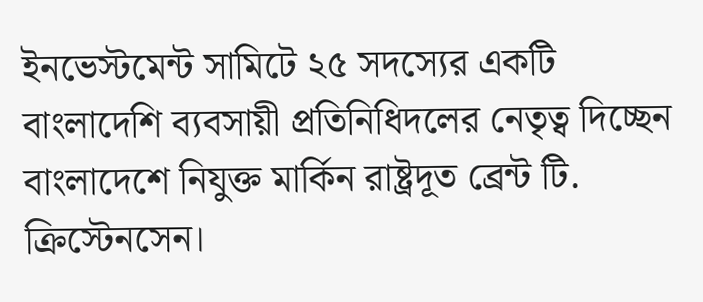ইনভেস্টমেন্ট সামিটে ২৫ সদস্যের একটি বাংলাদেশি ব্যবসায়ী প্রতিনিধিদলের নেতৃত্ব দিচ্ছেন বাংলাদেশে নিযুক্ত মার্কিন রাষ্ট্রদূত ব্রেন্ট টি. ক্রিস্টেনসেন।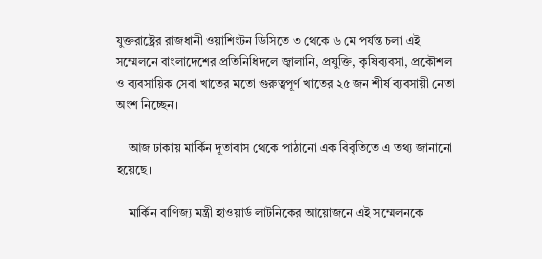যুক্তরাষ্ট্রের রাজধানী ওয়াশিংটন ডিসিতে ৩ থেকে ৬ মে পর্যন্ত চলা এই সম্মেলনে বাংলাদেশের প্রতিনিধিদলে জ্বালানি, প্রযুক্তি, কৃষিব্যবসা, প্রকৌশল ও ব্যবসায়িক সেবা খাতের মতো গুরুত্বপূর্ণ খাতের ২৫ জন শীর্ষ ব্যবসায়ী নেতা অংশ নিচ্ছেন।

    আজ ঢাকায় মার্কিন দূতাবাস থেকে পাঠানো এক বিবৃতিতে এ তথ্য জানানো হয়েছে।

    মার্কিন বাণিজ্য মন্ত্রী হাওয়ার্ড লাটনিকের আয়োজনে এই সম্মেলনকে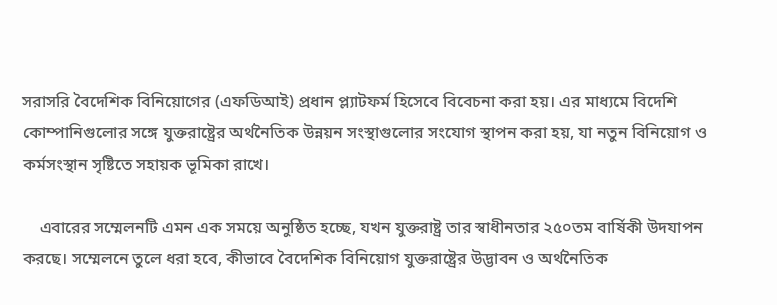সরাসরি বৈদেশিক বিনিয়োগের (এফডিআই) প্রধান প্ল্যাটফর্ম হিসেবে বিবেচনা করা হয়। এর মাধ্যমে বিদেশি কোম্পানিগুলোর সঙ্গে যুক্তরাষ্ট্রের অর্থনৈতিক উন্নয়ন সংস্থাগুলোর সংযোগ স্থাপন করা হয়, যা নতুন বিনিয়োগ ও কর্মসংস্থান সৃষ্টিতে সহায়ক ভূমিকা রাখে।

    এবারের সম্মেলনটি এমন এক সময়ে অনুষ্ঠিত হচ্ছে, যখন যুক্তরাষ্ট্র তার স্বাধীনতার ২৫০তম বার্ষিকী উদযাপন করছে। সম্মেলনে তুলে ধরা হবে, কীভাবে বৈদেশিক বিনিয়োগ যুক্তরাষ্ট্রের উদ্ভাবন ও অর্থনৈতিক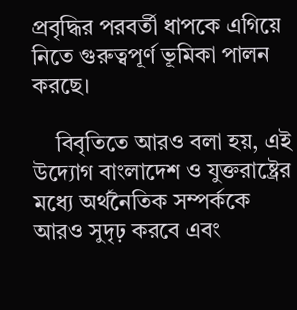প্রবৃদ্ধির পরবর্তী ধাপকে এগিয়ে নিতে গুরুত্বপূর্ণ ভূমিকা পালন করছে।

    বিবৃতিতে আরও বলা হয়, এই উদ্যোগ বাংলাদেশ ও যুক্তরাষ্ট্রের মধ্যে অর্থনৈতিক সম্পর্ককে আরও সুদৃঢ় করবে এবং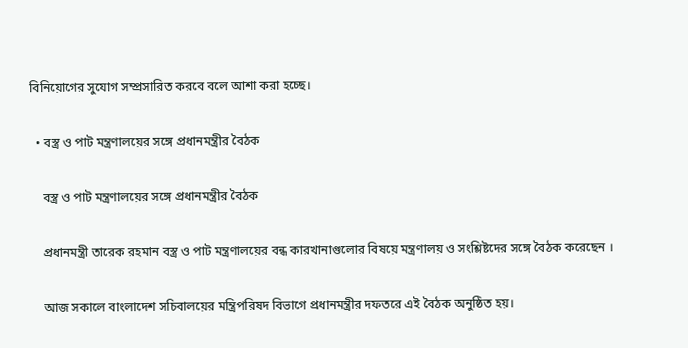বিনিয়োগের সুযোগ সম্প্রসারিত করবে বলে আশা করা হচ্ছে।

  • বস্ত্র ও পাট মন্ত্রণালয়ের সঙ্গে প্রধানমন্ত্রীর বৈঠক

    বস্ত্র ও পাট মন্ত্রণালয়ের সঙ্গে প্রধানমন্ত্রীর বৈঠক

    প্রধানমন্ত্রী তারেক রহমান বস্ত্র ও পাট মন্ত্রণালয়ের বন্ধ কারখানাগুলোর বিষয়ে মন্ত্রণালয় ও সংশ্লিষ্টদের সঙ্গে বৈঠক করেছেন ।

    আজ সকালে বাংলাদেশ সচিবালয়ের মন্ত্রিপরিষদ বিভাগে প্রধানমন্ত্রীর দফতরে এই বৈঠক অনুষ্ঠিত হয়।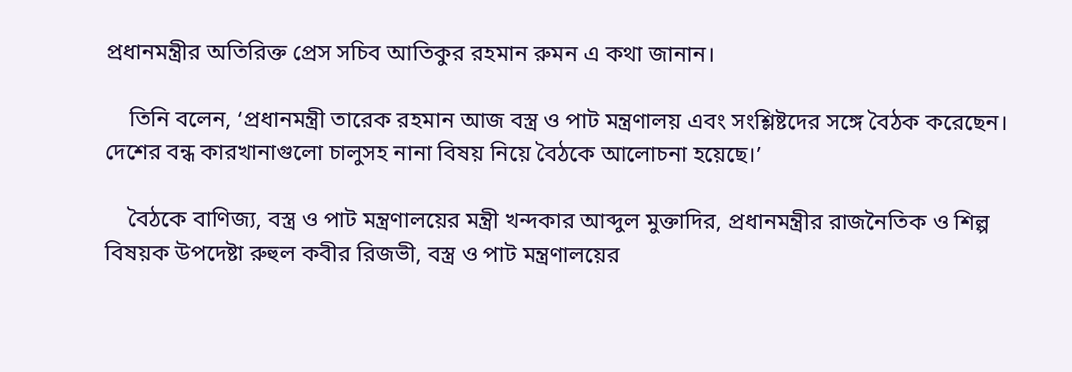প্রধানমন্ত্রীর অতিরিক্ত প্রেস সচিব আতিকুর রহমান রুমন এ কথা জানান।

    তিনি বলেন, ‘প্রধানমন্ত্রী তারেক রহমান আজ বস্ত্র ও পাট মন্ত্রণালয় এবং সংশ্লিষ্টদের সঙ্গে বৈঠক করেছেন। দেশের বন্ধ কারখানাগুলো চালুসহ নানা বিষয় নিয়ে বৈঠকে আলোচনা হয়েছে।’

    বৈঠকে বাণিজ্য, বস্ত্র ও পাট মন্ত্রণালয়ের মন্ত্রী খন্দকার আব্দুল মুক্তাদির, প্রধানমন্ত্রীর রাজনৈতিক ও শিল্প বিষয়ক উপদেষ্টা রুহুল কবীর রিজভী, বস্ত্র ও পাট মন্ত্রণালয়ের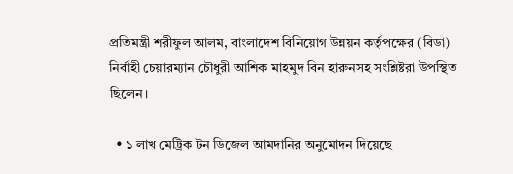প্রতিমন্ত্রী শরীফুল আলম, বাংলাদেশ বিনিয়োগ উন্নয়ন কর্তৃপক্ষের (বিডা) নির্বাহী চেয়ারম্যান চৌধুরী আশিক মাহমুদ বিন হারুনসহ সংশ্লিষ্টরা উপস্থিত ছিলেন।

  • ১ লাখ মেট্রিক টন ডিজেল আমদানির অনুমোদন দিয়েছে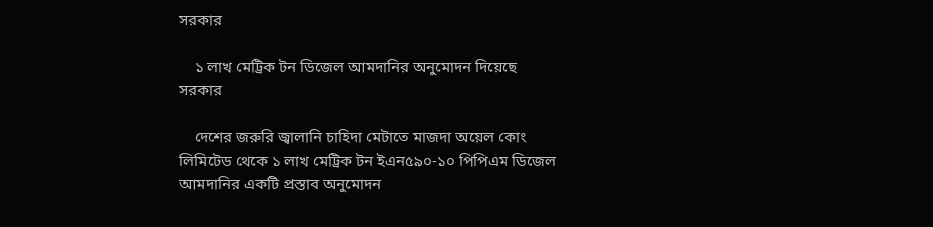সরকার

    ১ লাখ মেট্রিক টন ডিজেল আমদানির অনুমোদন দিয়েছে সরকার

    দেশের জরুরি জ্বালানি চাহিদা মেটাতে মাজদা অয়েল কোং লিমিটেড থেকে ১ লাখ মেট্রিক টন ইএন৫৯০-১০ পিপিএম ডিজেল আমদানির একটি প্রস্তাব অনুমোদন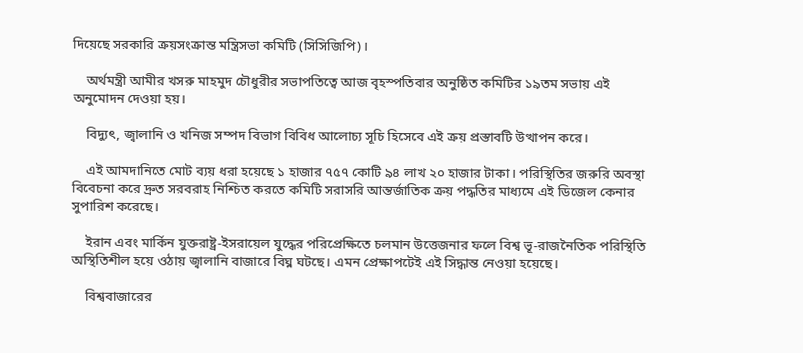দিয়েছে সরকারি ক্রয়সংক্রান্ত মন্ত্রিসভা কমিটি (সিসিজিপি)।

    অর্থমন্ত্রী আমীর খসরু মাহমুদ চৌধুরীর সভাপতিত্বে আজ বৃহস্পতিবার অনুষ্ঠিত কমিটির ১৯তম সভায় এই অনুমোদন দেওয়া হয়।

    বিদ্যুৎ, জ্বালানি ও খনিজ সম্পদ বিভাগ বিবিধ আলোচ্য সূচি হিসেবে এই ক্রয় প্রস্তাবটি উত্থাপন করে।

    এই আমদানিতে মোট ব্যয় ধরা হয়েছে ১ হাজার ৭৫৭ কোটি ৯৪ লাখ ২০ হাজার টাকা। পরিস্থিতির জরুরি অবস্থা বিবেচনা করে দ্রুত সরবরাহ নিশ্চিত করতে কমিটি সরাসরি আন্তর্জাতিক ক্রয় পদ্ধতির মাধ্যমে এই ডিজেল কেনার সুপারিশ করেছে।

    ইরান এবং মার্কিন যুক্তরাষ্ট্র-ইসরায়েল যুদ্ধের পরিপ্রেক্ষিতে চলমান উত্তেজনার ফলে বিশ্ব ভূ-রাজনৈতিক পরিস্থিতি অস্থিতিশীল হয়ে ওঠায় জ্বালানি বাজারে বিঘ্ন ঘটছে। এমন প্রেক্ষাপটেই এই সিদ্ধান্ত নেওয়া হয়েছে।

    বিশ্ববাজারের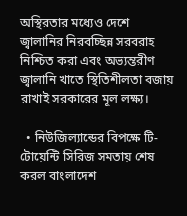অস্থিরতার মধ্যেও দেশে জ্বালানির নিরবচ্ছিন্ন সরবরাহ নিশ্চিত করা এবং অভ্যন্তরীণ জ্বালানি খাতে স্থিতিশীলতা বজায় রাখাই সরকারের মূল লক্ষ্য।

  • নিউজিল্যান্ডের বিপক্ষে টি-টোয়েন্টি সিরিজ সমতায় শেষ করল বাংলাদেশ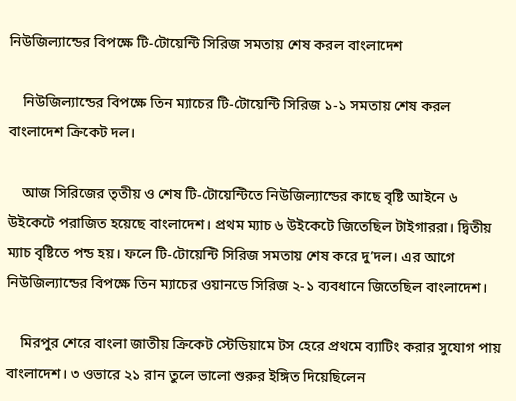নিউজিল্যান্ডের বিপক্ষে টি-টোয়েন্টি সিরিজ সমতায় শেষ করল বাংলাদেশ

    নিউজিল্যান্ডের বিপক্ষে তিন ম্যাচের টি-টোয়েন্টি সিরিজ ১-১ সমতায় শেষ করল বাংলাদেশ ক্রিকেট দল।

    আজ সিরিজের তৃতীয় ও শেষ টি-টোয়েন্টিতে নিউজিল্যান্ডের কাছে বৃষ্টি আইনে ৬ উইকেটে পরাজিত হয়েছে বাংলাদেশ। প্রথম ম্যাচ ৬ উইকেটে জিতেছিল টাইগাররা। দ্বিতীয় ম্যাচ বৃষ্টিতে পন্ড হয়। ফলে টি-টোয়েন্টি সিরিজ সমতায় শেষ করে দু’দল। এর আগে নিউজিল্যান্ডের বিপক্ষে তিন ম্যাচের ওয়ানডে সিরিজ ২-১ ব্যবধানে জিতেছিল বাংলাদেশ।

    মিরপুর শেরে বাংলা জাতীয় ক্রিকেট স্টেডিয়ামে টস হেরে প্রথমে ব্যাটিং করার সুযোগ পায় বাংলাদেশ। ৩ ওভারে ২১ রান তুলে ভালো শুরুর ইঙ্গিত দিয়েছিলেন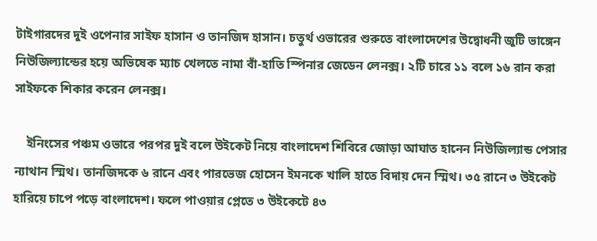টাইগারদের দুই ওপেনার সাইফ হাসান ও তানজিদ হাসান। চতুর্থ ওভারের শুরুতে বাংলাদেশের উদ্বোধনী জুটি ভাঙ্গেন নিউজিল্যান্ডের হয়ে অভিষেক ম্যাচ খেলতে নামা বাঁ-হাতি স্পিনার জেডেন লেনক্স। ২টি চারে ১১ বলে ১৬ রান করা সাইফকে শিকার করেন লেনক্স।

    ইনিংসের পঞ্চম ওভারে পরপর দুই বলে উইকেট নিয়ে বাংলাদেশ শিবিরে জোড়া আঘাত হানেন নিউজিল্যান্ড পেসার ন্যাথান স্মিথ। তানজিদকে ৬ রানে এবং পারভেজ হোসেন ইমনকে খালি হাতে বিদায় দেন স্মিথ। ৩৫ রানে ৩ উইকেট হারিয়ে চাপে পড়ে বাংলাদেশ। ফলে পাওয়ার প্লেতে ৩ উইকেটে ৪৩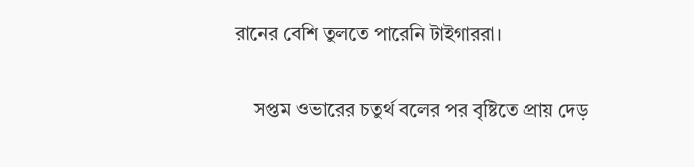রানের বেশি তুলতে পারেনি টাইগাররা।

    সপ্তম ওভারের চতুর্থ বলের পর বৃষ্টিতে প্রায় দেড়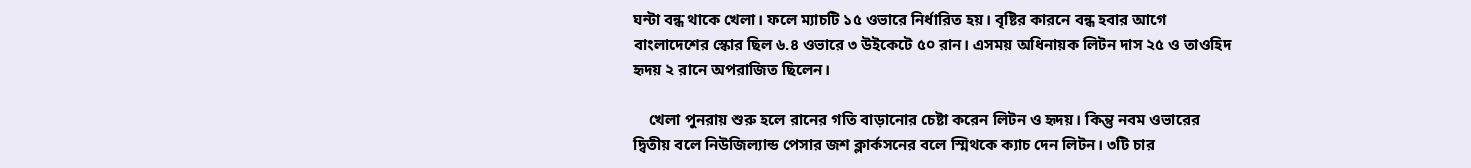ঘন্টা বন্ধ থাকে খেলা। ফলে ম্যাচটি ১৫ ওভারে নির্ধারিত হয়। বৃষ্টির কারনে বন্ধ হবার আগে বাংলাদেশের স্কোর ছিল ৬.৪ ওভারে ৩ উইকেটে ৫০ রান। এসময় অধিনায়ক লিটন দাস ২৫ ও তাওহিদ হৃদয় ২ রানে অপরাজিত ছিলেন।

    খেলা পুনরায় শুরু হলে রানের গতি বাড়ানোর চেষ্টা করেন লিটন ও হৃদয়। কিন্তু নবম ওভারের দ্বিতীয় বলে নিউজিল্যান্ড পেসার জশ ক্লার্কসনের বলে স্মিথকে ক্যাচ দেন লিটন। ৩টি চার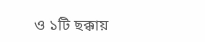ও ১টি ছক্কায়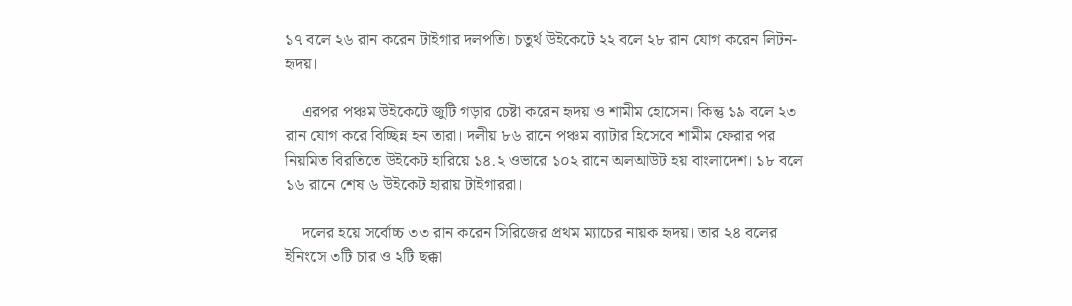১৭ বলে ২৬ রান করেন টাইগার দলপতি। চতুর্থ উইকেটে ২২ বলে ২৮ রান যোগ করেন লিটন-হৃদয়।

    এরপর পঞ্চম উইকেটে জুটি গড়ার চেষ্টা করেন হৃদয় ও শামীম হোসেন। কিন্তু ১৯ বলে ২৩ রান যোগ করে বিচ্ছিন্ন হন তারা। দলীয় ৮৬ রানে পঞ্চম ব্যাটার হিসেবে শামীম ফেরার পর নিয়মিত বিরতিতে উইকেট হারিয়ে ১৪.২ ওভারে ১০২ রানে অলআউট হয় বাংলাদেশ। ১৮ বলে ১৬ রানে শেষ ৬ উইকেট হারায় টাইগাররা।

    দলের হয়ে সর্বোচ্চ ৩৩ রান করেন সিরিজের প্রথম ম্যাচের নায়ক হৃদয়। তার ২৪ বলের ইনিংসে ৩টি চার ও ২টি ছক্কা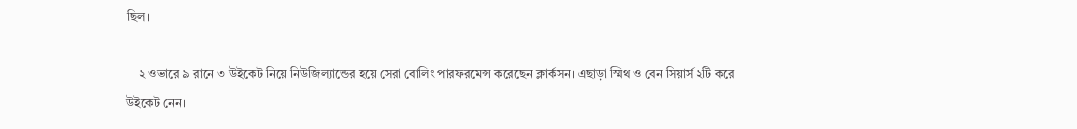ছিল।

    ২ ওভারে ৯ রানে ৩ উইকেট নিয়ে নিউজিল্যান্ডের হয়ে সেরা বোলিং পারফরমেন্স করেছেন ক্লার্কসন। এছাড়া স্মিথ ও বেন সিয়ার্স ২টি করে উইকেট নেন।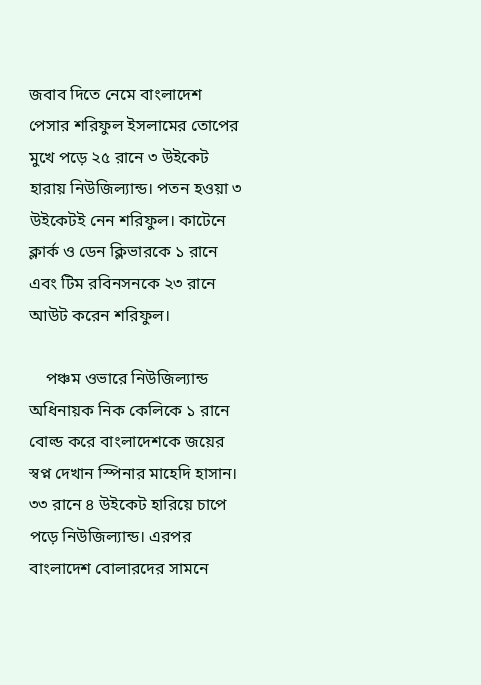জবাব দিতে নেমে বাংলাদেশ পেসার শরিফুল ইসলামের তোপের মুখে পড়ে ২৫ রানে ৩ উইকেট হারায় নিউজিল্যান্ড। পতন হওয়া ৩ উইকেটই নেন শরিফুল। কাটেনে ক্লার্ক ও ডেন ক্লিভারকে ১ রানে এবং টিম রবিনসনকে ২৩ রানে আউট করেন শরিফুল।

    পঞ্চম ওভারে নিউজিল্যান্ড অধিনায়ক নিক কেলিকে ১ রানে বোল্ড করে বাংলাদেশকে জয়ের স্বপ্ন দেখান স্পিনার মাহেদি হাসান। ৩৩ রানে ৪ উইকেট হারিয়ে চাপে পড়ে নিউজিল্যান্ড। এরপর বাংলাদেশ বোলারদের সামনে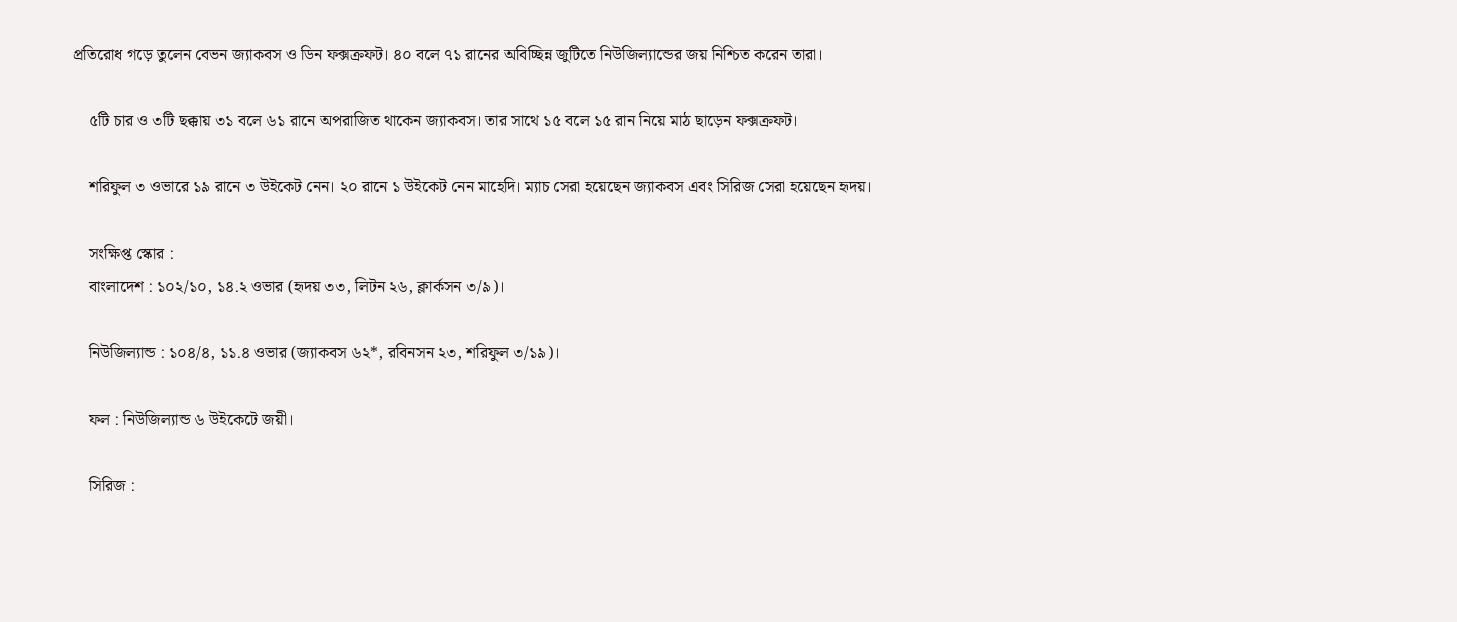প্রতিরোধ গড়ে তুলেন বেভন জ্যাকবস ও ডিন ফক্সক্রফট। ৪০ বলে ৭১ রানের অবিচ্ছিন্ন জুটিতে নিউজিল্যান্ডের জয় নিশ্চিত করেন তারা।

    ৫টি চার ও ৩টি ছক্কায় ৩১ বলে ৬১ রানে অপরাজিত থাকেন জ্যাকবস। তার সাথে ১৫ বলে ১৫ রান নিয়ে মাঠ ছাড়েন ফক্সক্রফট।

    শরিফুল ৩ ওভারে ১৯ রানে ৩ উইকেট নেন। ২০ রানে ১ উইকেট নেন মাহেদি। ম্যাচ সেরা হয়েছেন জ্যাকবস এবং সিরিজ সেরা হয়েছেন হৃদয়।

    সংক্ষিপ্ত স্কোর :
    বাংলাদেশ : ১০২/১০, ১৪.২ ওভার (হৃদয় ৩৩, লিটন ২৬, ক্লার্কসন ৩/৯)।

    নিউজিল্যান্ড : ১০৪/৪, ১১.৪ ওভার (জ্যাকবস ৬২*, রবিনসন ২৩, শরিফুল ৩/১৯)।

    ফল : নিউজিল্যান্ড ৬ উইকেটে জয়ী।

    সিরিজ :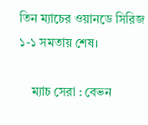তিন ম্যাচের ওয়ানডে সিরিজ ১-১ সমতায় শেষ।

    ম্যাচ সেরা : বেভন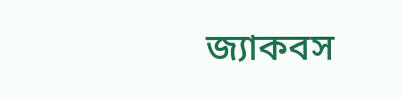জ্যাকবস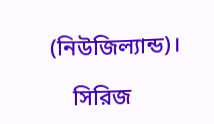(নিউজিল্যান্ড)।

    সিরিজ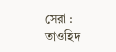সেরা : তাওহিদ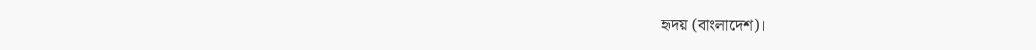হৃদয় (বাংলাদেশ)।